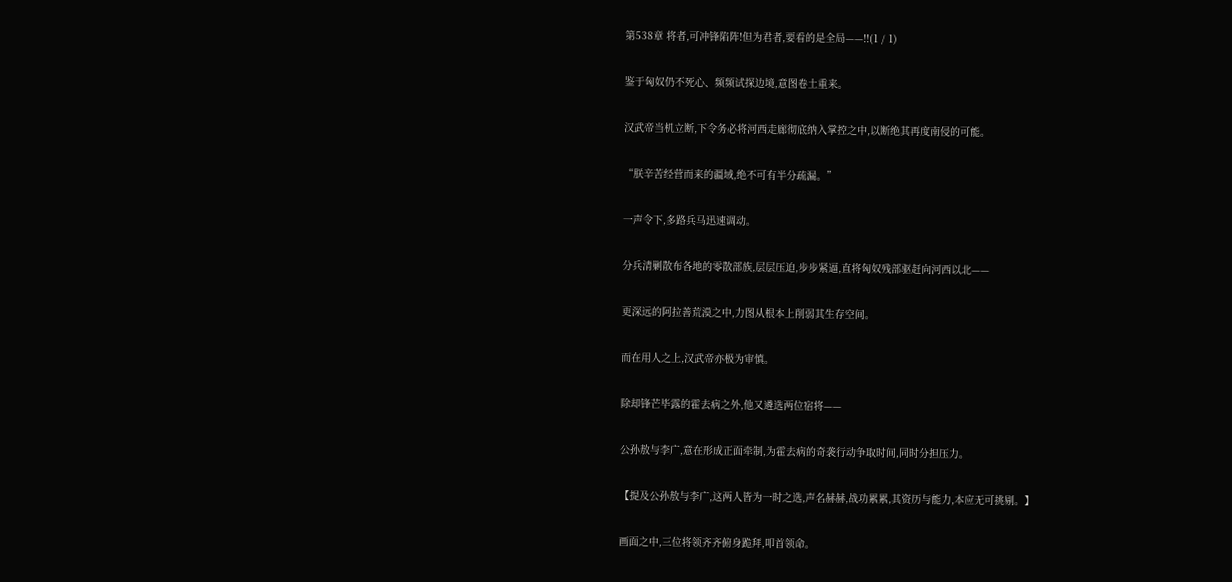第538章 将者,可冲锋陷阵!但为君者,要看的是全局——!!(1 / 1)

鉴于匈奴仍不死心、频频试探边境,意图卷土重来。

汉武帝当机立断,下令务必将河西走廊彻底纳入掌控之中,以断绝其再度南侵的可能。

“朕辛苦经营而来的疆域,绝不可有半分疏漏。”

一声令下,多路兵马迅速调动。

分兵清剿散布各地的零散部族,层层压迫,步步紧逼,直将匈奴残部驱赶向河西以北——

更深远的阿拉善荒漠之中,力图从根本上削弱其生存空间。

而在用人之上,汉武帝亦极为审慎。

除却锋芒毕露的霍去病之外,他又遴选两位宿将——

公孙敖与李广,意在形成正面牵制,为霍去病的奇袭行动争取时间,同时分担压力。

【提及公孙敖与李广,这两人皆为一时之选,声名赫赫,战功累累,其资历与能力,本应无可挑剔。】

画面之中,三位将领齐齐俯身跪拜,叩首领命。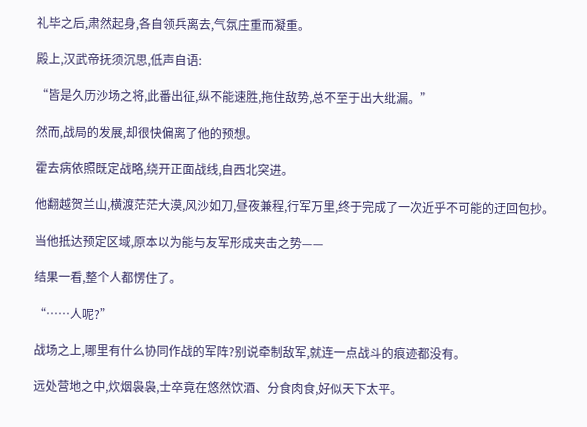礼毕之后,肃然起身,各自领兵离去,气氛庄重而凝重。

殿上,汉武帝抚须沉思,低声自语:

“皆是久历沙场之将,此番出征,纵不能速胜,拖住敌势,总不至于出大纰漏。”

然而,战局的发展,却很快偏离了他的预想。

霍去病依照既定战略,绕开正面战线,自西北突进。

他翻越贺兰山,横渡茫茫大漠,风沙如刀,昼夜兼程,行军万里,终于完成了一次近乎不可能的迂回包抄。

当他抵达预定区域,原本以为能与友军形成夹击之势——

结果一看,整个人都愣住了。

“……人呢?”

战场之上,哪里有什么协同作战的军阵?别说牵制敌军,就连一点战斗的痕迹都没有。

远处营地之中,炊烟袅袅,士卒竟在悠然饮酒、分食肉食,好似天下太平。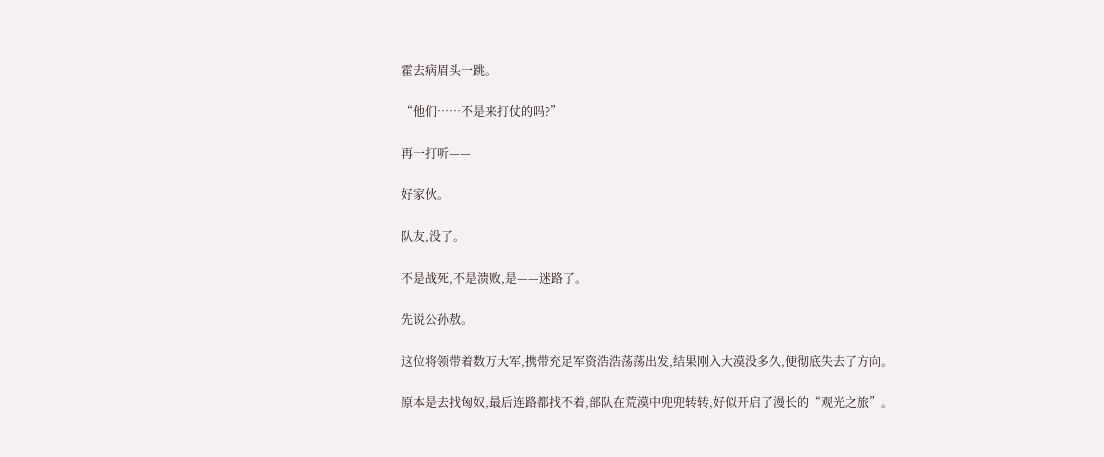霍去病眉头一跳。

“他们……不是来打仗的吗?”

再一打听——

好家伙。

队友,没了。

不是战死,不是溃败,是——迷路了。

先说公孙敖。

这位将领带着数万大军,携带充足军资浩浩荡荡出发,结果刚入大漠没多久,便彻底失去了方向。

原本是去找匈奴,最后连路都找不着,部队在荒漠中兜兜转转,好似开启了漫长的“观光之旅”。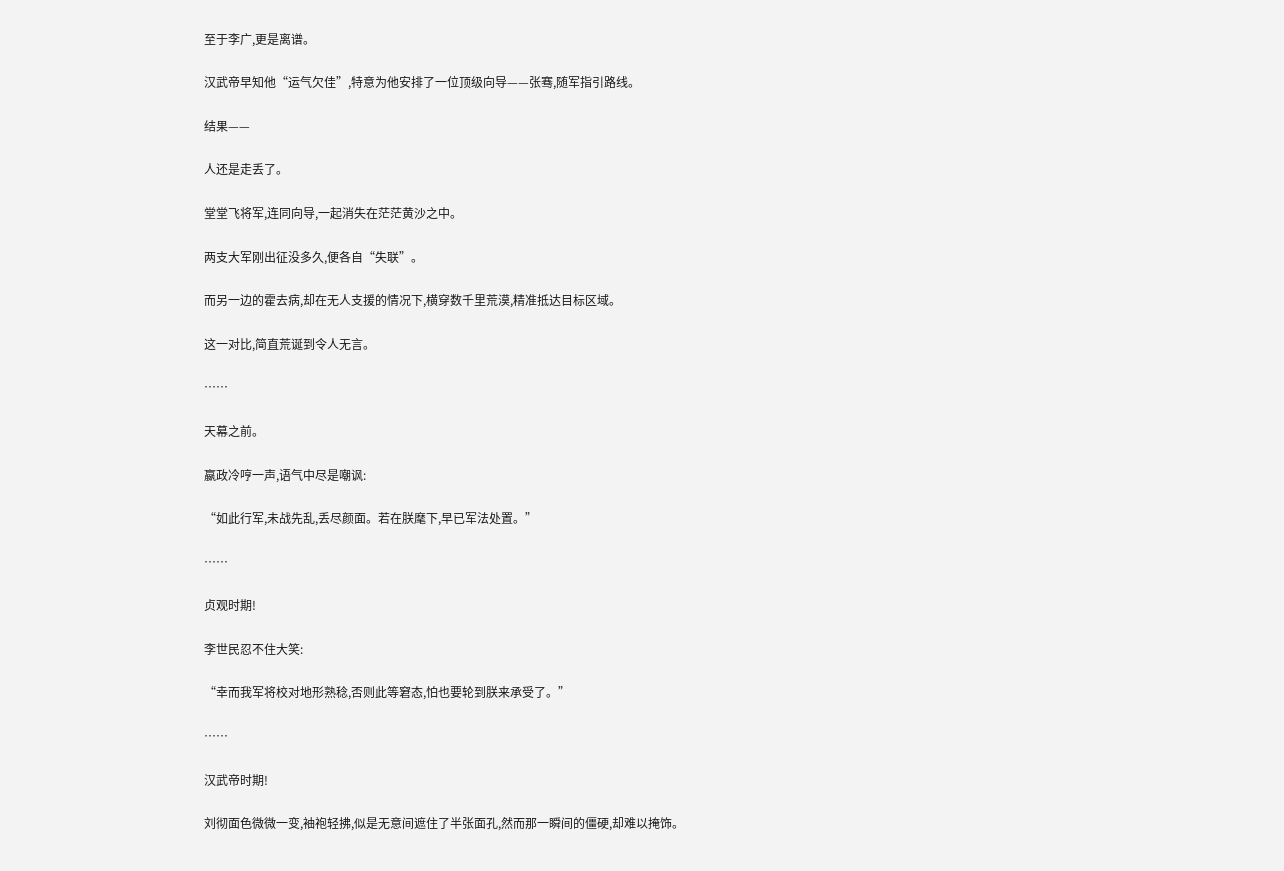至于李广,更是离谱。

汉武帝早知他“运气欠佳”,特意为他安排了一位顶级向导——张骞,随军指引路线。

结果——

人还是走丢了。

堂堂飞将军,连同向导,一起消失在茫茫黄沙之中。

两支大军刚出征没多久,便各自“失联”。

而另一边的霍去病,却在无人支援的情况下,横穿数千里荒漠,精准抵达目标区域。

这一对比,简直荒诞到令人无言。

……

天幕之前。

嬴政冷哼一声,语气中尽是嘲讽:

“如此行军,未战先乱,丢尽颜面。若在朕麾下,早已军法处置。”

……

贞观时期!

李世民忍不住大笑:

“幸而我军将校对地形熟稔,否则此等窘态,怕也要轮到朕来承受了。”

……

汉武帝时期!

刘彻面色微微一变,袖袍轻拂,似是无意间遮住了半张面孔,然而那一瞬间的僵硬,却难以掩饰。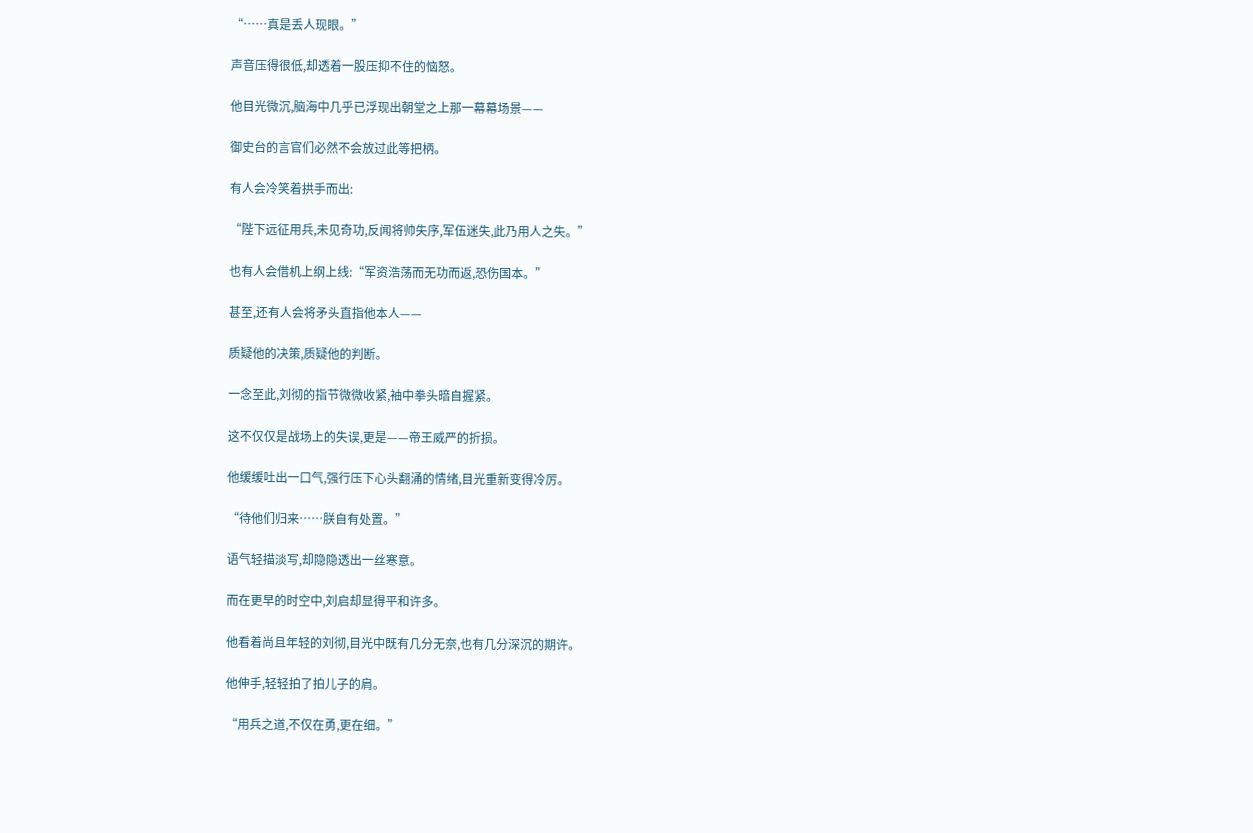“……真是丢人现眼。”

声音压得很低,却透着一股压抑不住的恼怒。

他目光微沉,脑海中几乎已浮现出朝堂之上那一幕幕场景——

御史台的言官们必然不会放过此等把柄。

有人会冷笑着拱手而出:

“陛下远征用兵,未见奇功,反闻将帅失序,军伍迷失,此乃用人之失。”

也有人会借机上纲上线:“军资浩荡而无功而返,恐伤国本。”

甚至,还有人会将矛头直指他本人——

质疑他的决策,质疑他的判断。

一念至此,刘彻的指节微微收紧,袖中拳头暗自握紧。

这不仅仅是战场上的失误,更是——帝王威严的折损。

他缓缓吐出一口气,强行压下心头翻涌的情绪,目光重新变得冷厉。

“待他们归来……朕自有处置。”

语气轻描淡写,却隐隐透出一丝寒意。

而在更早的时空中,刘启却显得平和许多。

他看着尚且年轻的刘彻,目光中既有几分无奈,也有几分深沉的期许。

他伸手,轻轻拍了拍儿子的肩。

“用兵之道,不仅在勇,更在细。”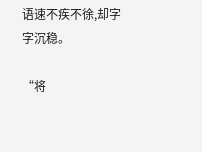语速不疾不徐,却字字沉稳。

“将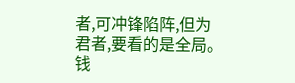者,可冲锋陷阵,但为君者,要看的是全局。钱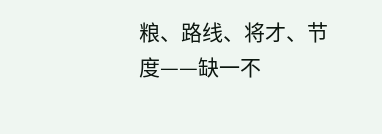粮、路线、将才、节度——缺一不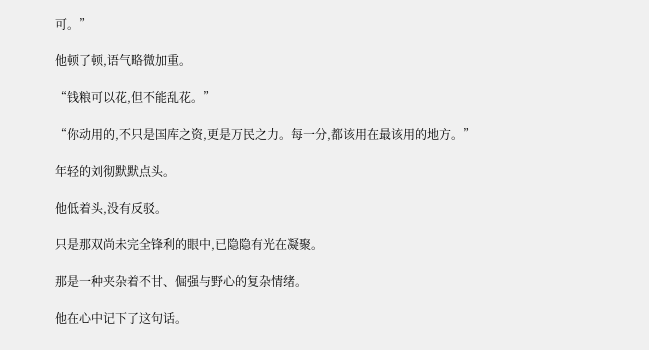可。”

他顿了顿,语气略微加重。

“钱粮可以花,但不能乱花。”

“你动用的,不只是国库之资,更是万民之力。每一分,都该用在最该用的地方。”

年轻的刘彻默默点头。

他低着头,没有反驳。

只是那双尚未完全锋利的眼中,已隐隐有光在凝聚。

那是一种夹杂着不甘、倔强与野心的复杂情绪。

他在心中记下了这句话。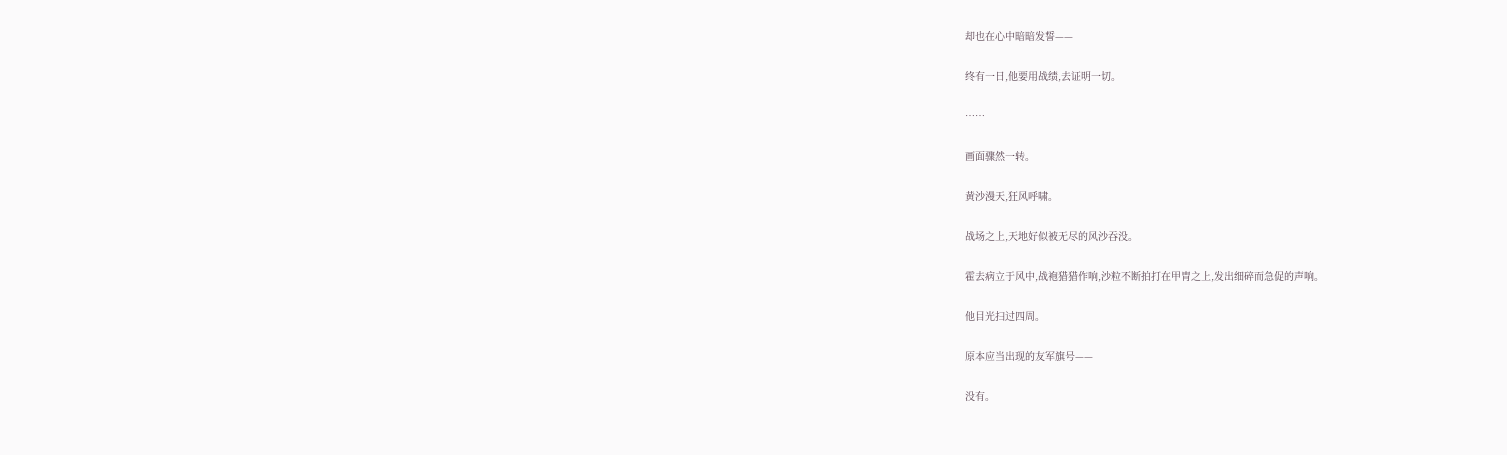却也在心中暗暗发誓——

终有一日,他要用战绩,去证明一切。

……

画面骤然一转。

黄沙漫天,狂风呼啸。

战场之上,天地好似被无尽的风沙吞没。

霍去病立于风中,战袍猎猎作响,沙粒不断拍打在甲胄之上,发出细碎而急促的声响。

他目光扫过四周。

原本应当出现的友军旗号——

没有。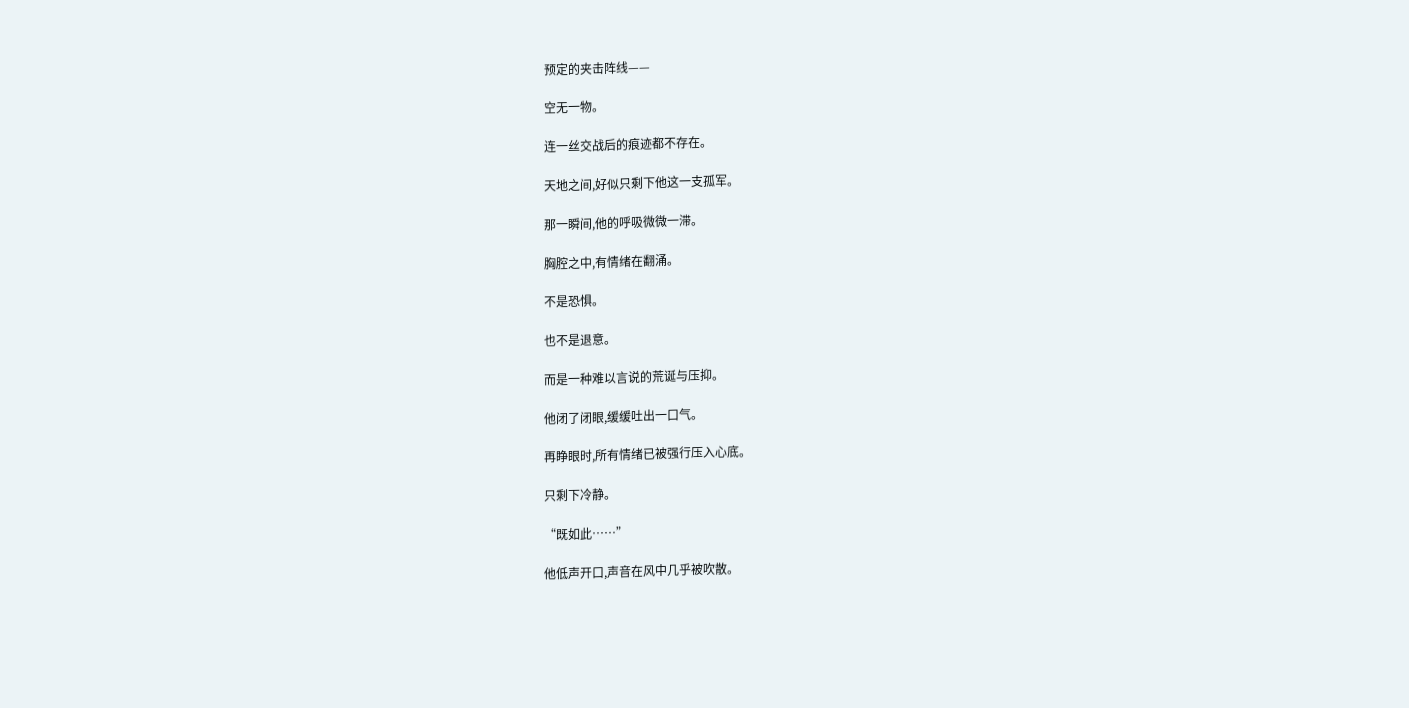预定的夹击阵线——

空无一物。

连一丝交战后的痕迹都不存在。

天地之间,好似只剩下他这一支孤军。

那一瞬间,他的呼吸微微一滞。

胸腔之中,有情绪在翻涌。

不是恐惧。

也不是退意。

而是一种难以言说的荒诞与压抑。

他闭了闭眼,缓缓吐出一口气。

再睁眼时,所有情绪已被强行压入心底。

只剩下冷静。

“既如此……”

他低声开口,声音在风中几乎被吹散。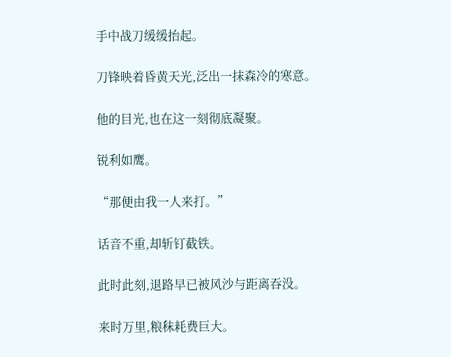手中战刀缓缓抬起。

刀锋映着昏黄天光,泛出一抹森冷的寒意。

他的目光,也在这一刻彻底凝聚。

锐利如鹰。

“那便由我一人来打。”

话音不重,却斩钉截铁。

此时此刻,退路早已被风沙与距离吞没。

来时万里,粮秣耗费巨大。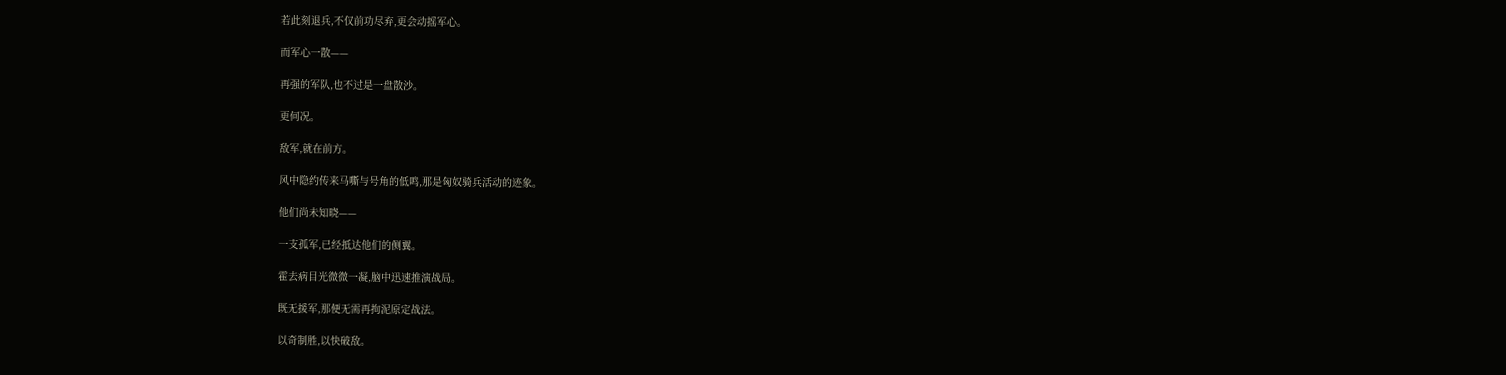若此刻退兵,不仅前功尽弃,更会动摇军心。

而军心一散——

再强的军队,也不过是一盘散沙。

更何况。

敌军,就在前方。

风中隐约传来马嘶与号角的低鸣,那是匈奴骑兵活动的迹象。

他们尚未知晓——

一支孤军,已经抵达他们的侧翼。

霍去病目光微微一凝,脑中迅速推演战局。

既无援军,那便无需再拘泥原定战法。

以奇制胜,以快破敌。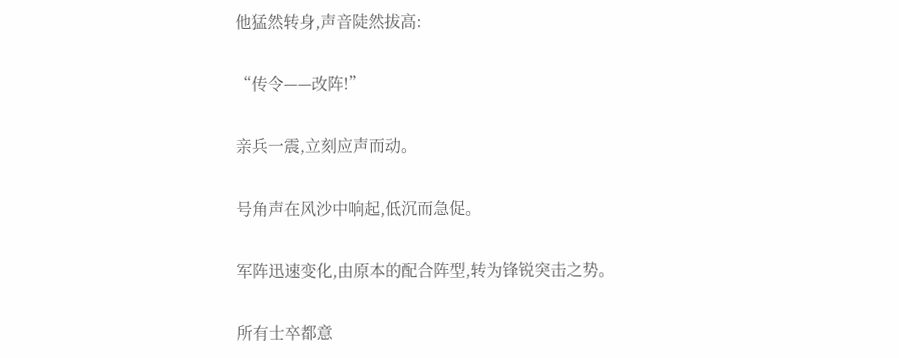他猛然转身,声音陡然拔高:

“传令——改阵!”

亲兵一震,立刻应声而动。

号角声在风沙中响起,低沉而急促。

军阵迅速变化,由原本的配合阵型,转为锋锐突击之势。

所有士卒都意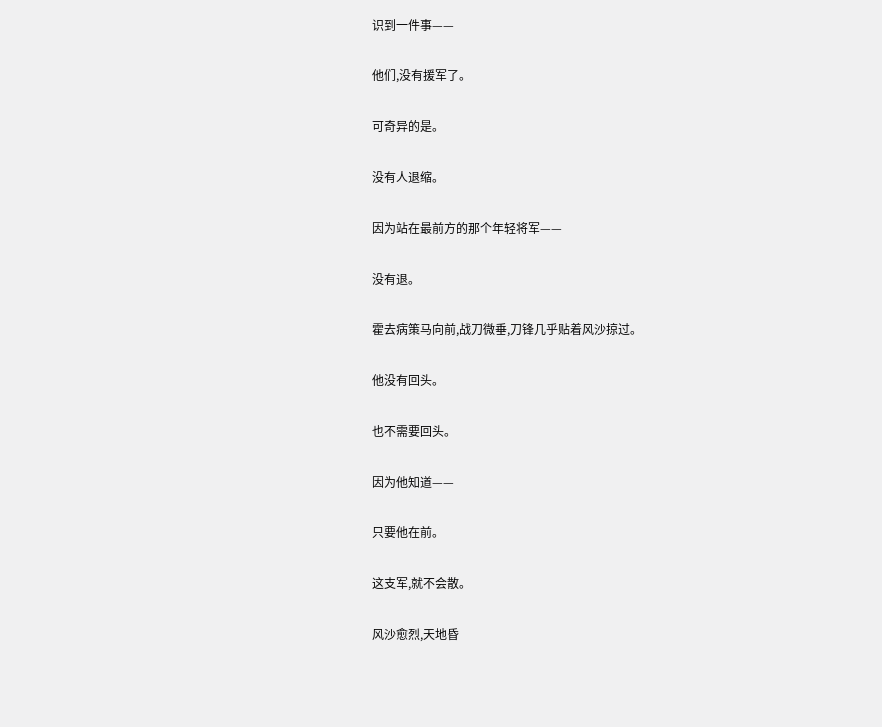识到一件事——

他们,没有援军了。

可奇异的是。

没有人退缩。

因为站在最前方的那个年轻将军——

没有退。

霍去病策马向前,战刀微垂,刀锋几乎贴着风沙掠过。

他没有回头。

也不需要回头。

因为他知道——

只要他在前。

这支军,就不会散。

风沙愈烈,天地昏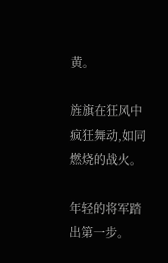黄。

旌旗在狂风中疯狂舞动,如同燃烧的战火。

年轻的将军踏出第一步。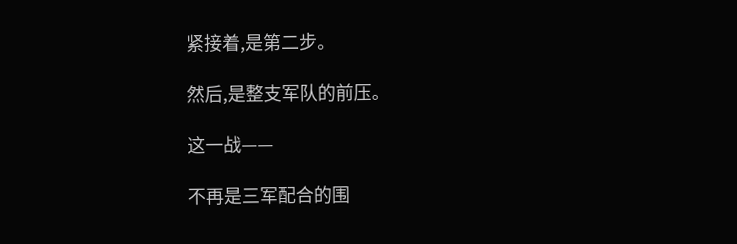紧接着,是第二步。

然后,是整支军队的前压。

这一战——

不再是三军配合的围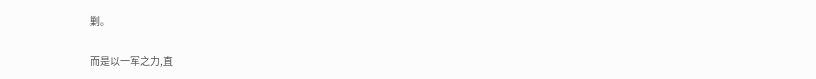剿。

而是以一军之力,直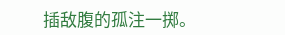插敌腹的孤注一掷。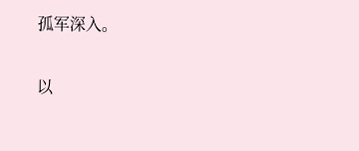孤军深入。

以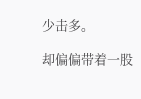少击多。

却偏偏带着一股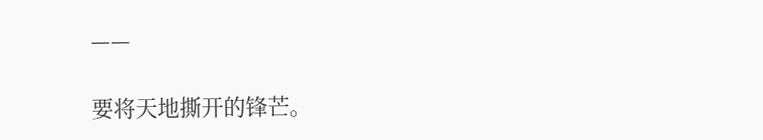——

要将天地撕开的锋芒。